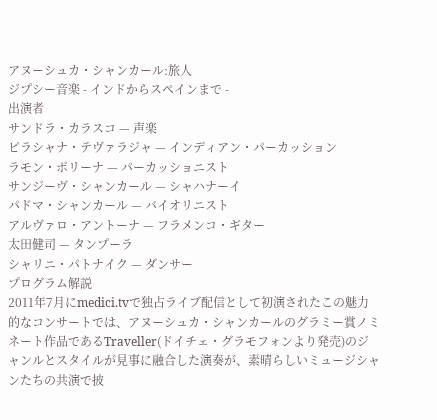アヌーシュカ・シャンカール:旅人
ジプシー音楽 - インドからスペインまで -
出演者
サンドラ・カラスコ — 声楽
ピラシャナ・テヴァラジャ — インディアン・パーカッション
ラモン・ポリーナ — パーカッショニスト
サンジーヴ・シャンカール — シャハナーイ
パドマ・シャンカール — バイオリニスト
アルヴァロ・アントーナ — フラメンコ・ギター
太田健司 — タンプーラ
シャリニ・パトナイク — ダンサー
プログラム解説
2011年7月にmedici.tvで独占ライブ配信として初演されたこの魅力的なコンサートでは、アヌーシュカ・シャンカールのグラミー賞ノミネート作品であるTraveller(ドイチェ・グラモフォンより発売)のジャンルとスタイルが見事に融合した演奏が、素晴らしいミュージシャンたちの共演で披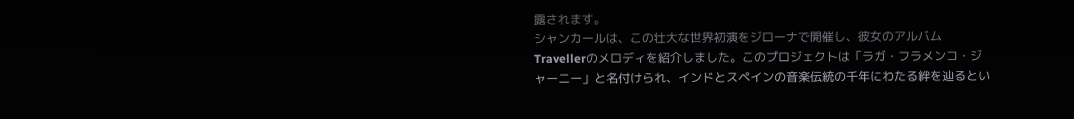露されます。
シャンカールは、この壮大な世界初演をジローナで開催し、彼女のアルバムTravellerのメロディを紹介しました。このプロジェクトは「ラガ・フラメンコ・ジャーニー」と名付けられ、インドとスペインの音楽伝統の千年にわたる絆を辿るとい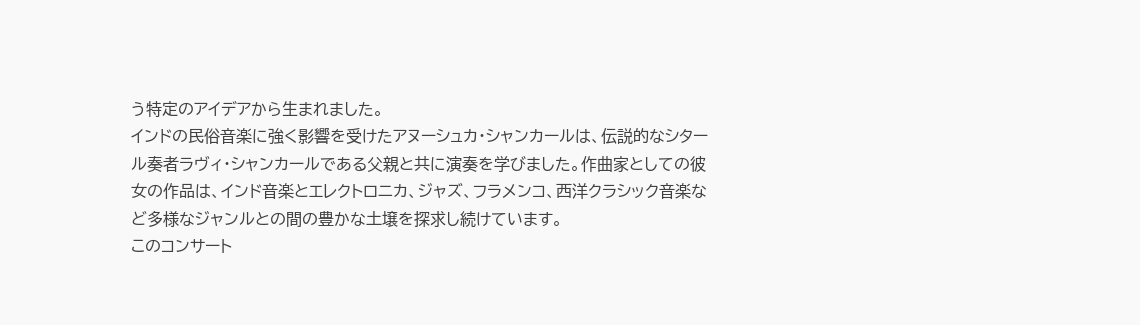う特定のアイデアから生まれました。
インドの民俗音楽に強く影響を受けたアヌーシュカ・シャンカールは、伝説的なシタール奏者ラヴィ・シャンカールである父親と共に演奏を学びました。作曲家としての彼女の作品は、インド音楽とエレクトロニカ、ジャズ、フラメンコ、西洋クラシック音楽など多様なジャンルとの間の豊かな土壌を探求し続けています。
このコンサート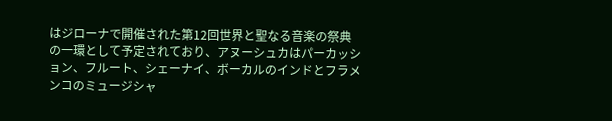はジローナで開催された第12回世界と聖なる音楽の祭典の一環として予定されており、アヌーシュカはパーカッション、フルート、シェーナイ、ボーカルのインドとフラメンコのミュージシャ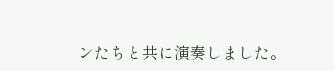ンたちと共に演奏しました。